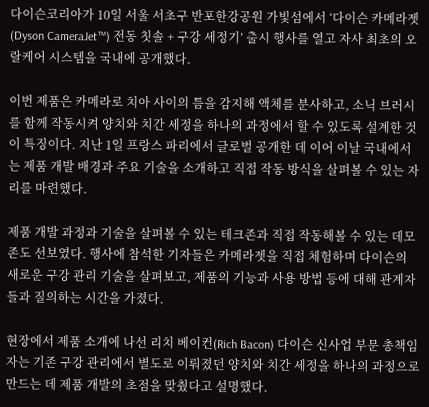다이슨코리아가 10일 서울 서초구 반포한강공원 가빛섬에서 ‘다이슨 카메라젯(Dyson CameraJet™) 전동 칫솔 + 구강 세정기’ 출시 행사를 열고 자사 최초의 오랄케어 시스템을 국내에 공개했다.

이번 제품은 카메라로 치아 사이의 틈을 감지해 액체를 분사하고, 소닉 브러시를 함께 작동시켜 양치와 치간 세정을 하나의 과정에서 할 수 있도록 설계한 것이 특징이다. 지난 1일 프랑스 파리에서 글로벌 공개한 데 이어 이날 국내에서는 제품 개발 배경과 주요 기술을 소개하고 직접 작동 방식을 살펴볼 수 있는 자리를 마련했다.

제품 개발 과정과 기술을 살펴볼 수 있는 테크존과 직접 작동해볼 수 있는 데모존도 선보였다. 행사에 참석한 기자들은 카메라젯을 직접 체험하며 다이슨의 새로운 구강 관리 기술을 살펴보고, 제품의 기능과 사용 방법 등에 대해 관계자들과 질의하는 시간을 가졌다.

현장에서 제품 소개에 나선 리치 베이컨(Rich Bacon) 다이슨 신사업 부문 총책임자는 기존 구강 관리에서 별도로 이뤄졌던 양치와 치간 세정을 하나의 과정으로 만드는 데 제품 개발의 초점을 맞췄다고 설명했다.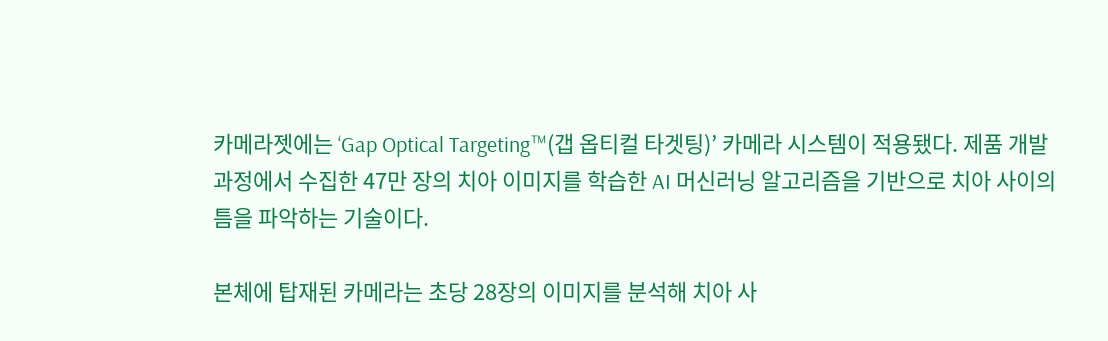카메라젯에는 ‘Gap Optical Targeting™(갭 옵티컬 타겟팅)’ 카메라 시스템이 적용됐다. 제품 개발 과정에서 수집한 47만 장의 치아 이미지를 학습한 AI 머신러닝 알고리즘을 기반으로 치아 사이의 틈을 파악하는 기술이다.

본체에 탑재된 카메라는 초당 28장의 이미지를 분석해 치아 사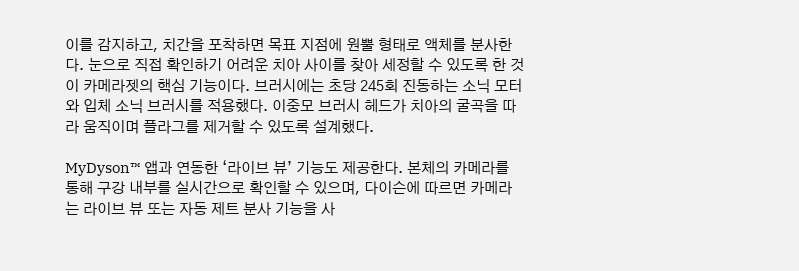이를 감지하고, 치간을 포착하면 목표 지점에 원뿔 형태로 액체를 분사한다. 눈으로 직접 확인하기 어려운 치아 사이를 찾아 세정할 수 있도록 한 것이 카메라젯의 핵심 기능이다. 브러시에는 초당 245회 진동하는 소닉 모터와 입체 소닉 브러시를 적용했다. 이중모 브러시 헤드가 치아의 굴곡을 따라 움직이며 플라그를 제거할 수 있도록 설계했다.

MyDyson™ 앱과 연동한 ‘라이브 뷰’ 기능도 제공한다. 본체의 카메라를 통해 구강 내부를 실시간으로 확인할 수 있으며, 다이슨에 따르면 카메라는 라이브 뷰 또는 자동 제트 분사 기능을 사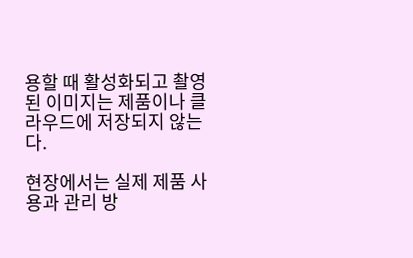용할 때 활성화되고 촬영된 이미지는 제품이나 클라우드에 저장되지 않는다.

현장에서는 실제 제품 사용과 관리 방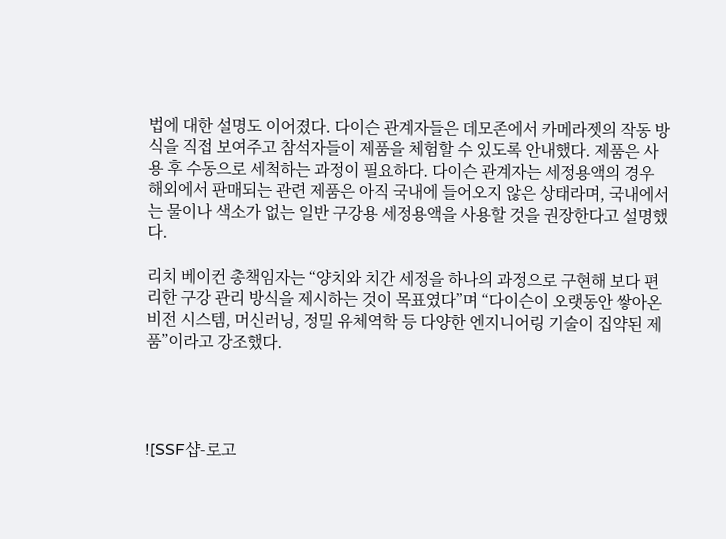법에 대한 설명도 이어졌다. 다이슨 관계자들은 데모존에서 카메라젯의 작동 방식을 직접 보여주고 참석자들이 제품을 체험할 수 있도록 안내했다. 제품은 사용 후 수동으로 세척하는 과정이 필요하다. 다이슨 관계자는 세정용액의 경우 해외에서 판매되는 관련 제품은 아직 국내에 들어오지 않은 상태라며, 국내에서는 물이나 색소가 없는 일반 구강용 세정용액을 사용할 것을 권장한다고 설명했다.

리치 베이컨 총책임자는 “양치와 치간 세정을 하나의 과정으로 구현해 보다 편리한 구강 관리 방식을 제시하는 것이 목표였다”며 “다이슨이 오랫동안 쌓아온 비전 시스템, 머신러닝, 정밀 유체역학 등 다양한 엔지니어링 기술이 집약된 제품”이라고 강조했다.




![SSF샵-로고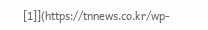[1]](https://tnnews.co.kr/wp-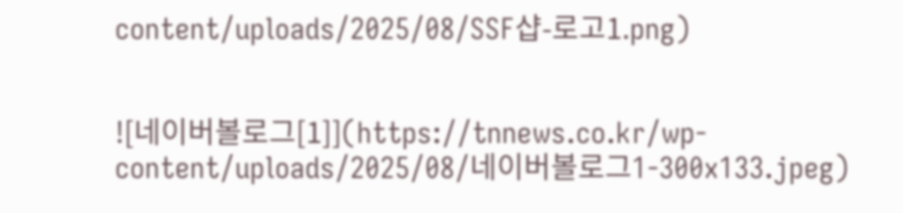content/uploads/2025/08/SSF샵-로고1.png)


![네이버볼로그[1]](https://tnnews.co.kr/wp-content/uploads/2025/08/네이버볼로그1-300x133.jpeg)